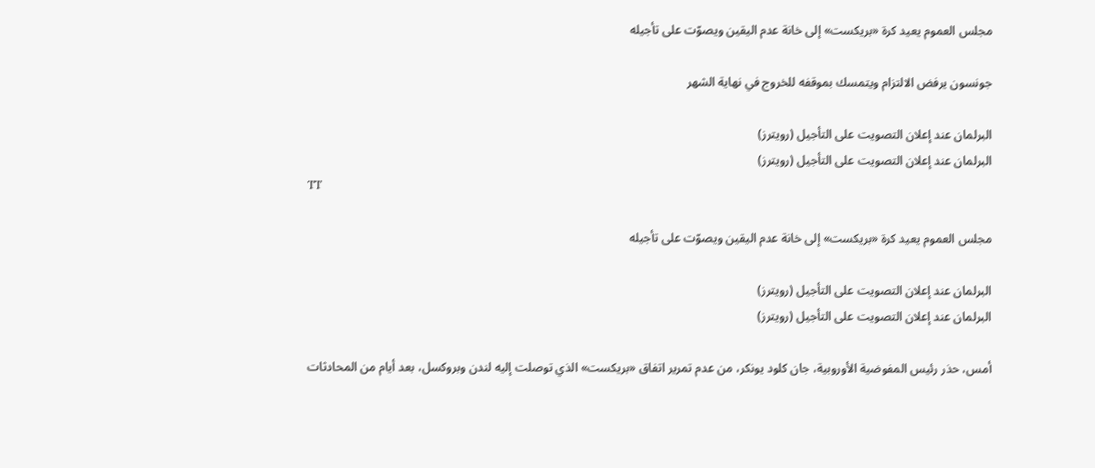مجلس العموم يعيد كرة «بريكست» إلى خانة عدم اليقين ويصوّت على تأجيله

جونسون يرفض الالتزام ويتمسك بموقفه للخروج في نهاية الشهر

البرلمان عند إعلان التصويت على التأجيل (رويترز)
البرلمان عند إعلان التصويت على التأجيل (رويترز)
TT

مجلس العموم يعيد كرة «بريكست» إلى خانة عدم اليقين ويصوّت على تأجيله

البرلمان عند إعلان التصويت على التأجيل (رويترز)
البرلمان عند إعلان التصويت على التأجيل (رويترز)

أمس، حذر رئيس المفوضية الأوروبية، جان كلود يونكر، من عدم تمرير اتفاق «بريكست» الذي توصلت إليه لندن وبروكسل، بعد أيام من المحادثات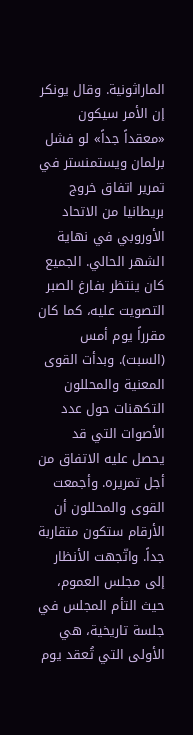الماراثونية. وقال يونكر إن الأمر سيكون «معقداً جداً» لو فشل برلمان ويستمنستر في تمرير اتفاق خروج بريطانيا من الاتحاد الأوروبي في نهاية الشهر الحالي. الجميع كان ينتظر بفارغ الصبر التصويت عليه، كما كان مقرراً يوم أمس (السبت). وبدأت القوى المعنية والمحللون التكهنات حول عدد الأصوات التي قد يحصل عليه الاتفاق من أجل تمريره. وأجمعت القوى والمحللون أن الأرقام ستكون متقاربة جداً. واتّجهت الأنظار إلى مجلس العموم، حيث التأم المجلس في جلسة تاريخية، هي الأولى التي تُعقد يوم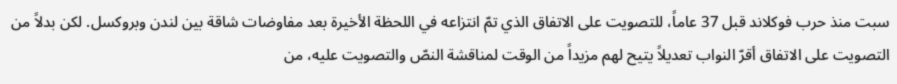سبت منذ حرب فوكلاند قبل 37 عاماً، للتصويت على الاتفاق الذي تمّ انتزاعه في اللحظة الأخيرة بعد مفاوضات شاقة بين لندن وبروكسل. لكن بدلاً من التصويت على الاتفاق أقرّ النواب تعديلاً يتيح لهم مزيداً من الوقت لمناقشة النصّ والتصويت عليه، من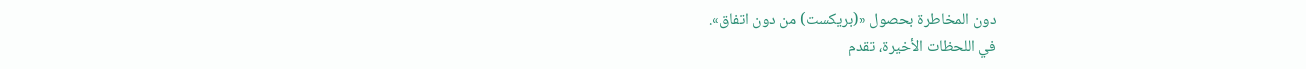دون المخاطرة بحصول «(بريكست) من دون اتفاق».
في اللحظات الأخيرة، تقدم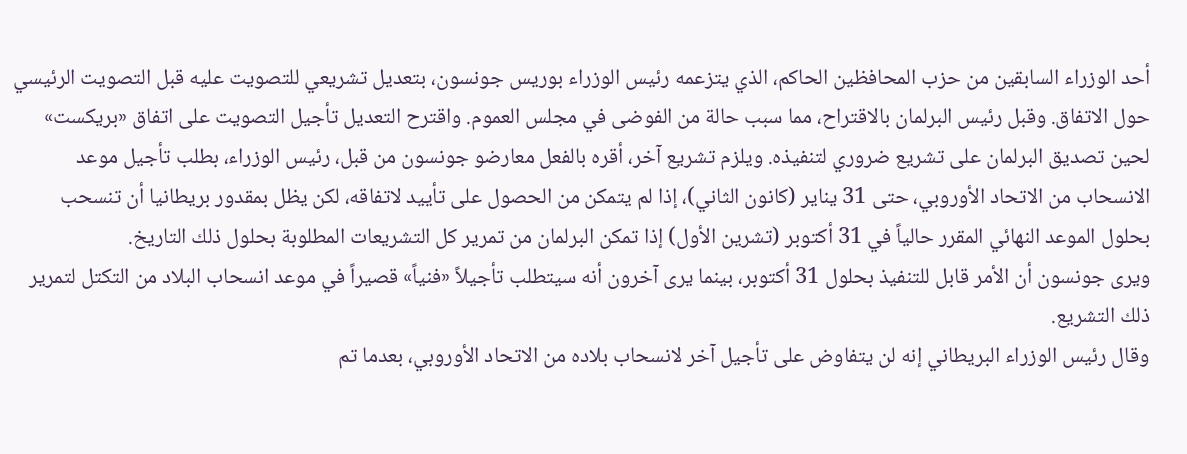أحد الوزراء السابقين من حزب المحافظين الحاكم، الذي يتزعمه رئيس الوزراء بوريس جونسون، بتعديل تشريعي للتصويت عليه قبل التصويت الرئيسي حول الاتفاق. وقبل رئيس البرلمان بالاقتراح، مما سبب حالة من الفوضى في مجلس العموم. واقترح التعديل تأجيل التصويت على اتفاق «بريكست» لحين تصديق البرلمان على تشريع ضروري لتنفيذه. ويلزم تشريع آخر، أقره بالفعل معارضو جونسون من قبل، رئيس الوزراء، بطلب تأجيل موعد الانسحاب من الاتحاد الأوروبي، حتى 31 يناير (كانون الثاني)، إذا لم يتمكن من الحصول على تأييد لاتفاقه، لكن يظل بمقدور بريطانيا أن تنسحب بحلول الموعد النهائي المقرر حالياً في 31 أكتوبر (تشرين الأول) إذا تمكن البرلمان من تمرير كل التشريعات المطلوبة بحلول ذلك التاريخ.
ويرى جونسون أن الأمر قابل للتنفيذ بحلول 31 أكتوبر، بينما يرى آخرون أنه سيتطلب تأجيلاً «فنياً» قصيراً في موعد انسحاب البلاد من التكتل لتمرير ذلك التشريع.
وقال رئيس الوزراء البريطاني إنه لن يتفاوض على تأجيل آخر لانسحاب بلاده من الاتحاد الأوروبي، بعدما تم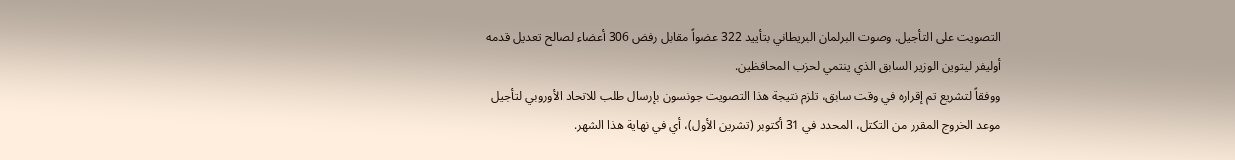التصويت على التأجيل. وصوت البرلمان البريطاني بتأييد 322 عضواً مقابل رفض 306 أعضاء لصالح تعديل قدمه أوليفر ليتوين الوزير السابق الذي ينتمي لحزب المحافظين.
ووفقاً لتشريع تم إقراره في وقت سابق، تلزم نتيجة هذا التصويت جونسون بإرسال طلب للاتحاد الأوروبي لتأجيل موعد الخروج المقرر من التكتل، المحدد في 31 أكتوبر (تشرين الأول)، أي في نهاية هذا الشهر.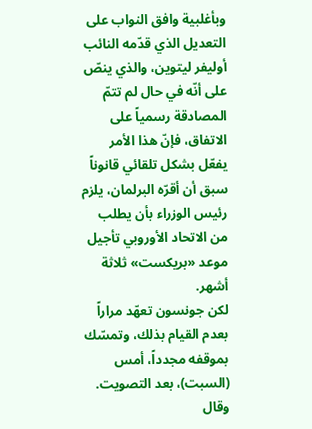وبأغلبية وافق النواب على التعديل الذي قدّمه النائب أوليفر ليتوين، والذي ينصّ على أنّه في حال لم تتمّ المصادقة رسمياً على الاتفاق، فإنّ هذا الأمر يفعّل بشكل تلقائي قانوناً سبق أن أقرّه البرلمان، يلزم رئيس الوزراء بأن يطلب من الاتحاد الأوروبي تأجيل موعد «بريكست» ثلاثة أشهر.
لكن جونسون تعهّد مراراً بعدم القيام بذلك، وتمسّك بموقفه مجدداً، أمس (السبت)، بعد التصويت. وقال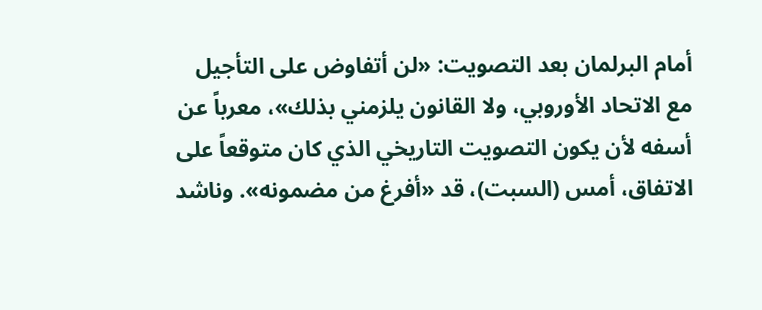أمام البرلمان بعد التصويت: «لن أتفاوض على التأجيل مع الاتحاد الأوروبي، ولا القانون يلزمني بذلك»، معرباً عن أسفه لأن يكون التصويت التاريخي الذي كان متوقعاً على الاتفاق، أمس (السبت)، قد «أفرغ من مضمونه». وناشد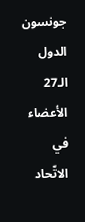جونسون الدول الـ27 الأعضاء في الاتّحاد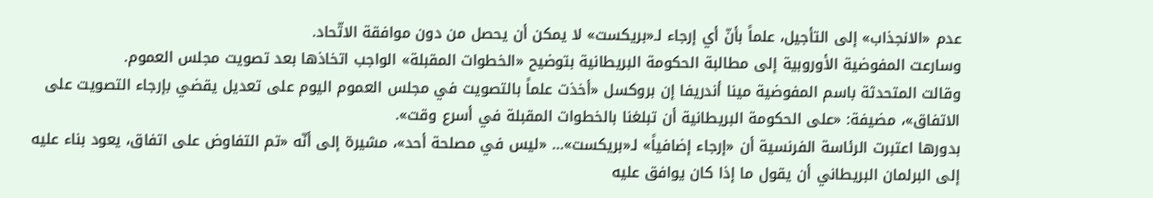عدم «الانجذاب» إلى التأجيل، علماً بأنّ أي إرجاء لـ«بريكست» لا يمكن أن يحصل من دون موافقة الاتّحاد.
وسارعت المفوضية الأوروبية إلى مطالبة الحكومة البريطانية بتوضيح «الخطوات المقبلة» الواجب اتخاذها بعد تصويت مجلس العموم.
وقالت المتحدثة باسم المفوضية مينا أندريفا إن بروكسل «أخذت علماً بالتصويت في مجلس العموم اليوم على تعديل يقضي بإرجاء التصويت على الاتفاق»، مضيفة: «على الحكومة البريطانية أن تبلغنا بالخطوات المقبلة في أسرع وقت».
بدورها اعتبرت الرئاسة الفرنسية أن «إرجاء إضافياً» لـ«بريكست»... «ليس في مصلحة أحد»، مشيرة إلى أنّه «تم التفاوض على اتفاق، يعود بناء عليه إلى البرلمان البريطاني أن يقول ما إذا كان يوافق عليه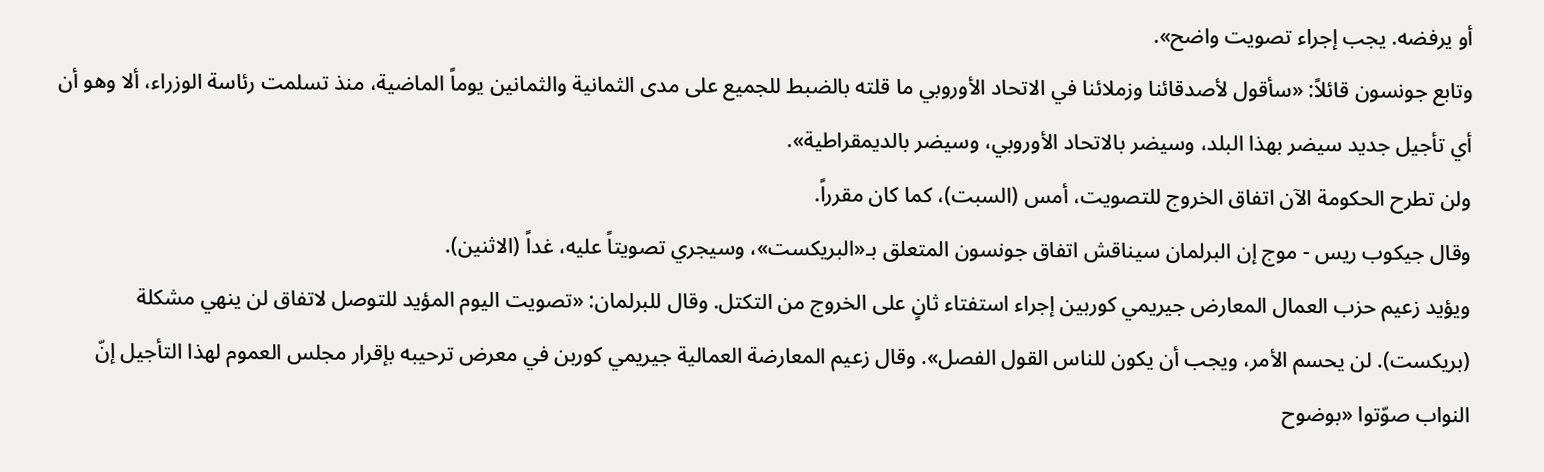أو يرفضه. يجب إجراء تصويت واضح».
وتابع جونسون قائلاً: «سأقول لأصدقائنا وزملائنا في الاتحاد الأوروبي ما قلته بالضبط للجميع على مدى الثمانية والثمانين يوماً الماضية، منذ تسلمت رئاسة الوزراء، ألا وهو أن أي تأجيل جديد سيضر بهذا البلد، وسيضر بالاتحاد الأوروبي، وسيضر بالديمقراطية».
ولن تطرح الحكومة الآن اتفاق الخروج للتصويت، أمس (السبت)، كما كان مقرراً.
وقال جيكوب ريس - موج إن البرلمان سيناقش اتفاق جونسون المتعلق بـ«البريكست»، وسيجري تصويتاً عليه، غداً (الاثنين).
ويؤيد زعيم حزب العمال المعارض جيريمي كوربين إجراء استفتاء ثانٍ على الخروج من التكتل. وقال للبرلمان: «تصويت اليوم المؤيد للتوصل لاتفاق لن ينهي مشكلة (بريكست). لن يحسم الأمر، ويجب أن يكون للناس القول الفصل». وقال زعيم المعارضة العمالية جيريمي كوربن في معرض ترحيبه بإقرار مجلس العموم لهذا التأجيل إنّ النواب صوّتوا «بوضوح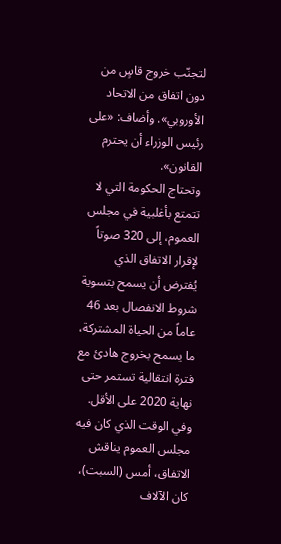لتجنّب خروج قاسٍ من دون اتفاق من الاتحاد الأوروبي». وأضاف: «على رئيس الوزراء أن يحترم القانون».
وتحتاج الحكومة التي لا تتمتع بأغلبية في مجلس العموم، إلى 320 صوتاً لإقرار الاتفاق الذي يُفترض أن يسمح بتسوية شروط الانفصال بعد 46 عاماً من الحياة المشتركة، ما يسمح بخروج هادئ مع فترة انتقالية تستمر حتى نهاية 2020 على الأقل.
وفي الوقت الذي كان فيه مجلس العموم يناقش الاتفاق، أمس (السبت)، كان الآلاف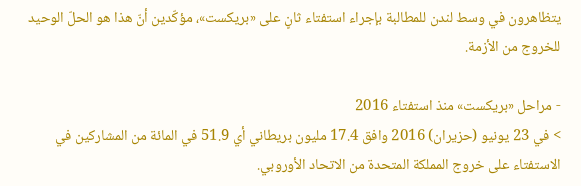يتظاهرون في وسط لندن للمطالبة بإجراء استفتاء ثانٍ على «بريكست»، مؤكّدين أنّ هذا هو الحلّ الوحيد للخروج من الأزمة.

- مراحل «بريكست» منذ استفتاء 2016
> في 23 يونيو (حزيران) 2016 وافق 17.4 مليون بريطاني أي 51.9 في المائة من المشاركين في الاستفتاء على خروج المملكة المتحدة من الاتحاد الأوروبي.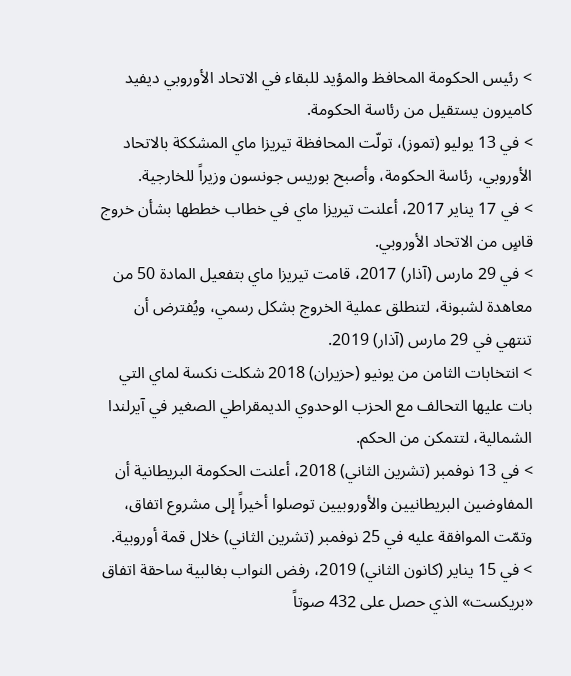> رئيس الحكومة المحافظ والمؤيد للبقاء في الاتحاد الأوروبي ديفيد كاميرون يستقيل من رئاسة الحكومة.
> في 13 يوليو (تموز)، تولّت المحافظة تيريزا ماي المشككة بالاتحاد الأوروبي، رئاسة الحكومة، وأصبح بوريس جونسون وزيراً للخارجية.
> في 17 يناير 2017، أعلنت تيريزا ماي في خطاب خططها بشأن خروج قاسٍ من الاتحاد الأوروبي.
> في 29 مارس (آذار) 2017، قامت تيريزا ماي بتفعيل المادة 50 من معاهدة لشبونة، لتنطلق عملية الخروج بشكل رسمي، ويُفترض أن تنتهي في 29 مارس (آذار) 2019.
> انتخابات الثامن من يونيو (حزيران) 2018 شكلت نكسة لماي التي بات عليها التحالف مع الحزب الوحدوي الديمقراطي الصغير في آيرلندا الشمالية، لتتمكن من الحكم.
> في 13 نوفمبر (تشرين الثاني) 2018، أعلنت الحكومة البريطانية أن المفاوضين البريطانيين والأوروبيين توصلوا أخيراً إلى مشروع اتفاق، وتمّت الموافقة عليه في 25 نوفمبر (تشرين الثاني) خلال قمة أوروبية.
> في 15 يناير (كانون الثاني) 2019، رفض النواب بغالبية ساحقة اتفاق «بريكست» الذي حصل على 432 صوتاً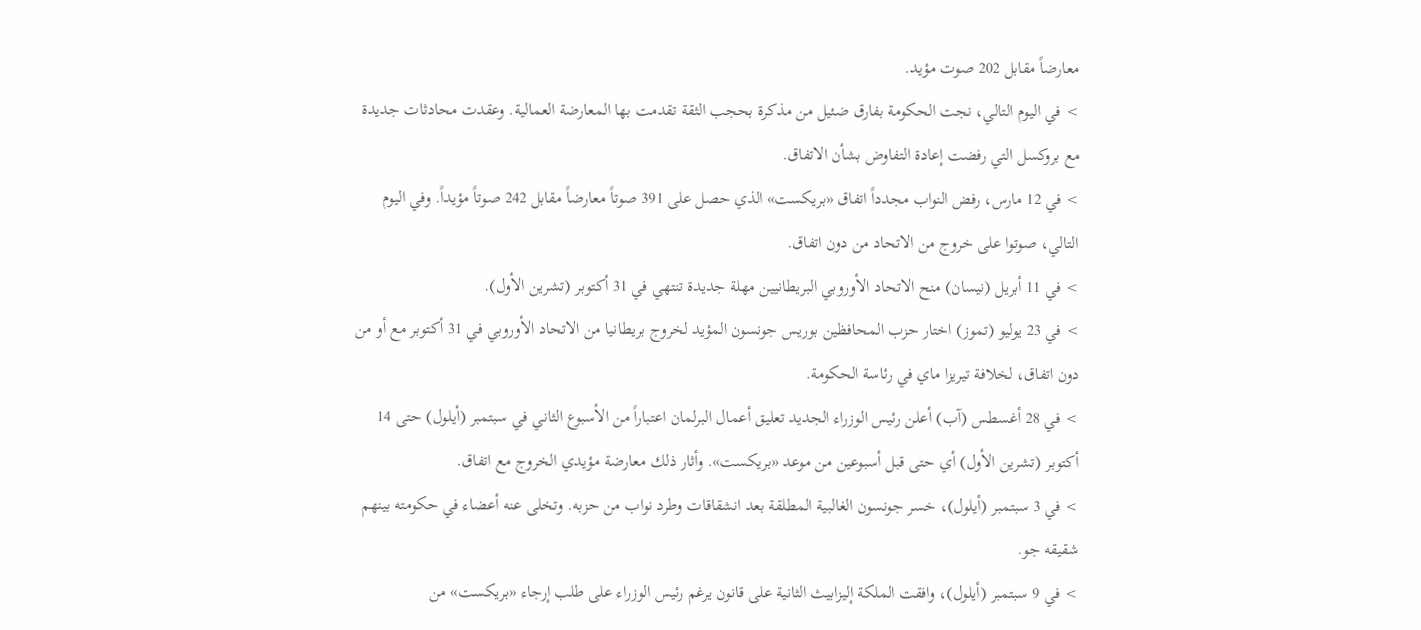معارضاً مقابل 202 صوت مؤيد.
> في اليوم التالي، نجت الحكومة بفارق ضئيل من مذكرة بحجب الثقة تقدمت بها المعارضة العمالية. وعقدت محادثات جديدة مع بروكسل التي رفضت إعادة التفاوض بشأن الاتفاق.
> في 12 مارس، رفض النواب مجدداً اتفاق «بريكست» الذي حصل على 391 صوتاً معارضاً مقابل 242 صوتاً مؤيداً. وفي اليوم التالي، صوتوا على خروج من الاتحاد من دون اتفاق.
> في 11 أبريل (نيسان) منح الاتحاد الأوروبي البريطانيين مهلة جديدة تنتهي في 31 أكتوبر (تشرين الأول).
> في 23 يوليو (تموز) اختار حزب المحافظين بوريس جونسون المؤيد لخروج بريطانيا من الاتحاد الأوروبي في 31 أكتوبر مع أو من دون اتفاق، لخلافة تيريزا ماي في رئاسة الحكومة.
> في 28 أغسطس (آب) أعلن رئيس الوزراء الجديد تعليق أعمال البرلمان اعتباراً من الأسبوع الثاني في سبتمبر (أيلول) حتى 14 أكتوبر (تشرين الأول) أي حتى قبل أسبوعين من موعد «بريكست». وأثار ذلك معارضة مؤيدي الخروج مع اتفاق.
> في 3 سبتمبر (أيلول)، خسر جونسون الغالبية المطلقة بعد انشقاقات وطرد نواب من حزبه. وتخلى عنه أعضاء في حكومته بينهم شقيقه جو.
> في 9 سبتمبر (أيلول)، وافقت الملكة إليزابيث الثانية على قانون يرغم رئيس الوزراء على طلب إرجاء «بريكست» من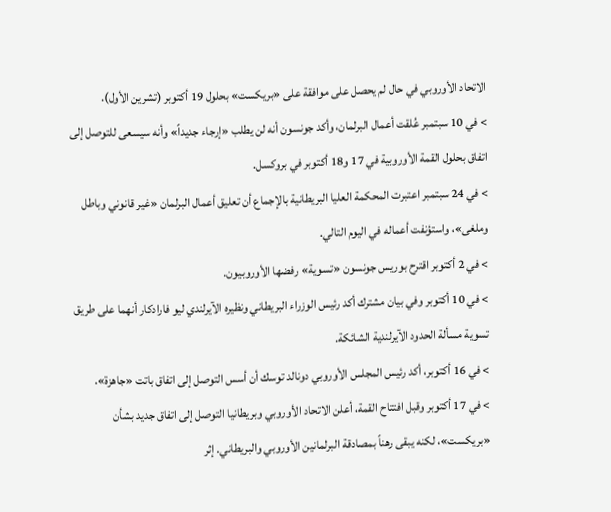الاتحاد الأوروبي في حال لم يحصل على موافقة على «بريكست» بحلول 19 أكتوبر (تشرين الأول).
> في 10 سبتمبر عُلقت أعمال البرلمان، وأكد جونسون أنه لن يطلب «إرجاء جديداً» وأنه سيسعى للتوصل إلى اتفاق بحلول القمة الأوروبية في 17 و18 أكتوبر في بروكسل.
> في 24 سبتمبر اعتبرت المحكمة العليا البريطانية بالإجماع أن تعليق أعمال البرلمان «غير قانوني وباطل وملغى»، واستؤنفت أعماله في اليوم التالي.
> في 2 أكتوبر اقترح بوريس جونسون «تسوية» رفضها الأوروبيون.
> في 10 أكتوبر وفي بيان مشترك أكد رئيس الوزراء البريطاني ونظيره الآيرلندي ليو فارادكار أنهما على طريق تسوية مسألة الحدود الآيرلندية الشائكة.
> في 16 أكتوبر، أكد رئيس المجلس الأوروبي دونالد توسك أن أسس التوصل إلى اتفاق باتت «جاهزة».
> في 17 أكتوبر وقبل افتتاح القمة، أعلن الاتحاد الأوروبي وبريطانيا التوصل إلى اتفاق جديد بشأن «بريكست»، لكنه يبقى رهناً بمصادقة البرلمانين الأوروبي والبريطاني. إثر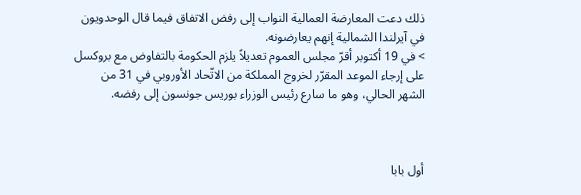ذلك دعت المعارضة العمالية النواب إلى رفض الاتفاق فيما قال الوحدويون في آيرلندا الشمالية إنهم يعارضونه.
> في 19 أكتوبر أقرّ مجلس العموم تعديلاً يلزم الحكومة بالتفاوض مع بروكسل على إرجاء الموعد المقرّر لخروج المملكة من الاتّحاد الأوروبي في 31 من الشهر الحالي، وهو ما سارع رئيس الوزراء بوريس جونسون إلى رفضه.



أول بابا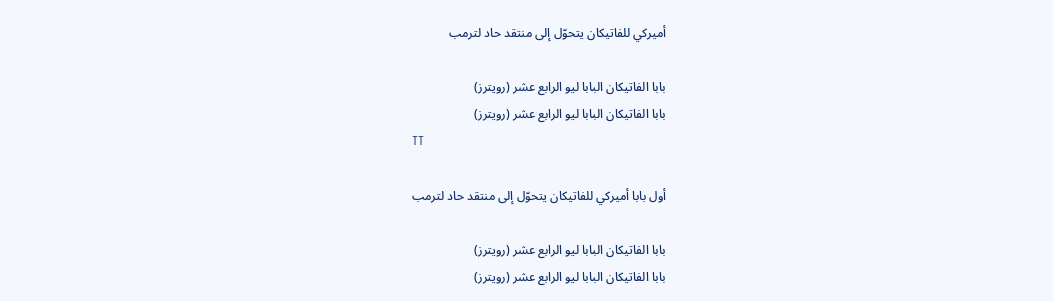أميركي للفاتيكان يتحوّل إلى منتقد حاد لترمب

بابا الفاتيكان البابا ليو الرابع عشر (رويترز)
بابا الفاتيكان البابا ليو الرابع عشر (رويترز)
TT

أول بابا أميركي للفاتيكان يتحوّل إلى منتقد حاد لترمب

بابا الفاتيكان البابا ليو الرابع عشر (رويترز)
بابا الفاتيكان البابا ليو الرابع عشر (رويترز)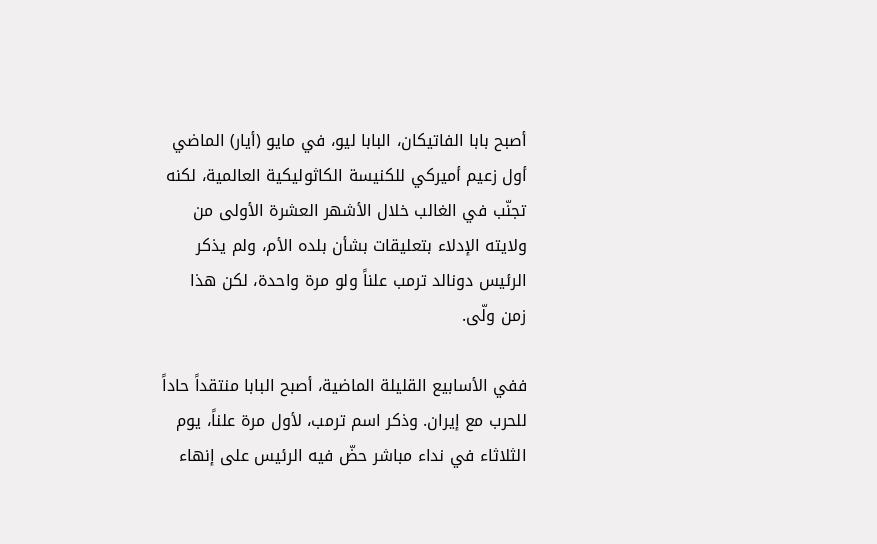أصبح بابا الفاتيكان، البابا ليو، في ‌مايو (أيار) الماضي أول زعيم أميركي للكنيسة الكاثوليكية العالمية، لكنه تجنّب في الغالب خلال الأشهر العشرة الأولى من ولايته الإدلاء بتعليقات بشأن بلده الأم، ولم يذكر الرئيس دونالد ترمب علناً ولو مرة واحدة، لكن هذا زمن ولّى.

ففي الأسابيع القليلة الماضية، أصبح البابا منتقداً حاداً للحرب مع إيران. وذكر اسم ترمب، لأول مرة علناً، يوم الثلاثاء في نداء مباشر حضّ فيه الرئيس على إنهاء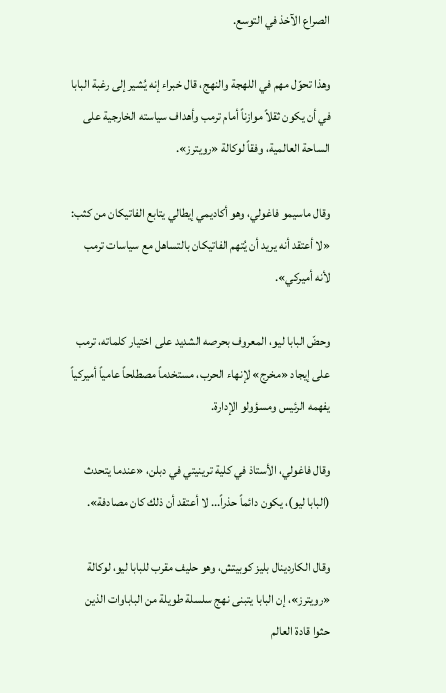الصراع الآخذ في التوسع.

وهذا تحوّل مهم في اللهجة والنهج، قال خبراء إنه يُشير إلى رغبة البابا في أن يكون ثقلاً موازناً أمام ترمب وأهداف سياسته الخارجية على الساحة العالمية، وفقاً لوكالة «رويترز».

وقال ماسيمو فاغولي، وهو أكاديمي إيطالي يتابع الفاتيكان من كثب: «لا أعتقد أنه يريد أن يُتهم الفاتيكان بالتساهل مع سياسات ترمب لأنه أميركي».

وحضّ البابا ليو، المعروف بحرصه الشديد على اختيار كلماته، ترمب على إيجاد «مخرج» لإنهاء الحرب، مستخدماً مصطلحاً عامياً أميركياً يفهمه الرئيس ومسؤولو الإدارة.

وقال فاغولي، الأستاذ في كلية ترينيتي في دبلن، «عندما يتحدث (البابا ‌ليو)، يكون دائماً ‌حذراً... لا أعتقد أن ذلك كان مصادفة».

وقال الكاردينال بليز كوبيتش، وهو ‌حليف مقرب للبابا ليو، لوكالة «رويترز»، إن البابا يتبنى نهج سلسلة طويلة من الباباوات الذين حثوا قادة العالم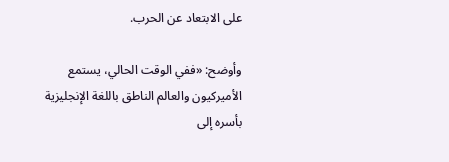على الابتعاد عن الحرب.

وأوضح: «ففي الوقت الحالي، يستمع الأميركيون والعالم الناطق باللغة الإنجليزية بأسره إلى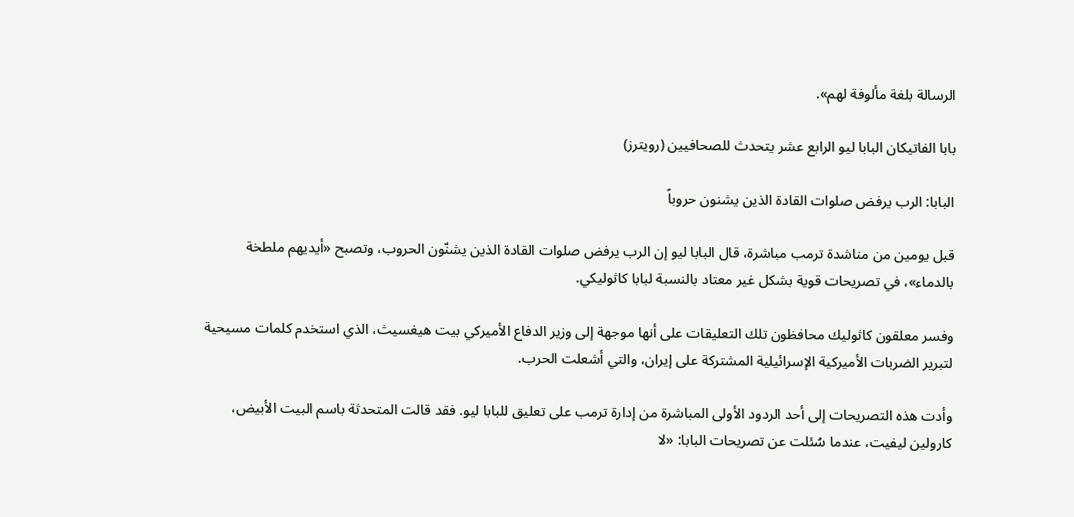الرسالة بلغة مألوفة لهم».

بابا الفاتيكان البابا ليو الرابع عشر يتحدث للصحافيين (رويترز)

البابا: الرب يرفض صلوات القادة الذين يشنون حروباً

قبل يومين من مناشدة ترمب مباشرة، قال البابا ليو إن الرب يرفض صلوات القادة الذين يشنّون الحروب، وتصبح «أيديهم ملطخة بالدماء»، في تصريحات قوية بشكل غير معتاد بالنسبة لبابا كاثوليكي.

وفسر معلقون كاثوليك محافظون تلك التعليقات على أنها موجهة إلى وزير الدفاع الأميركي بيت هيغسيث، الذي استخدم كلمات مسيحية لتبرير الضربات الأميركية الإسرائيلية المشتركة على إيران، والتي أشعلت الحرب.

وأدت هذه التصريحات ‌إلى أحد الردود الأولى المباشرة من إدارة ترمب على تعليق للبابا ‌ليو. فقد قالت المتحدثة باسم البيت الأبيض، كارولين ليفيت، عندما سُئلت عن تصريحات البابا: «لا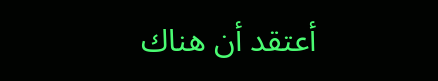أعتقد أن هناك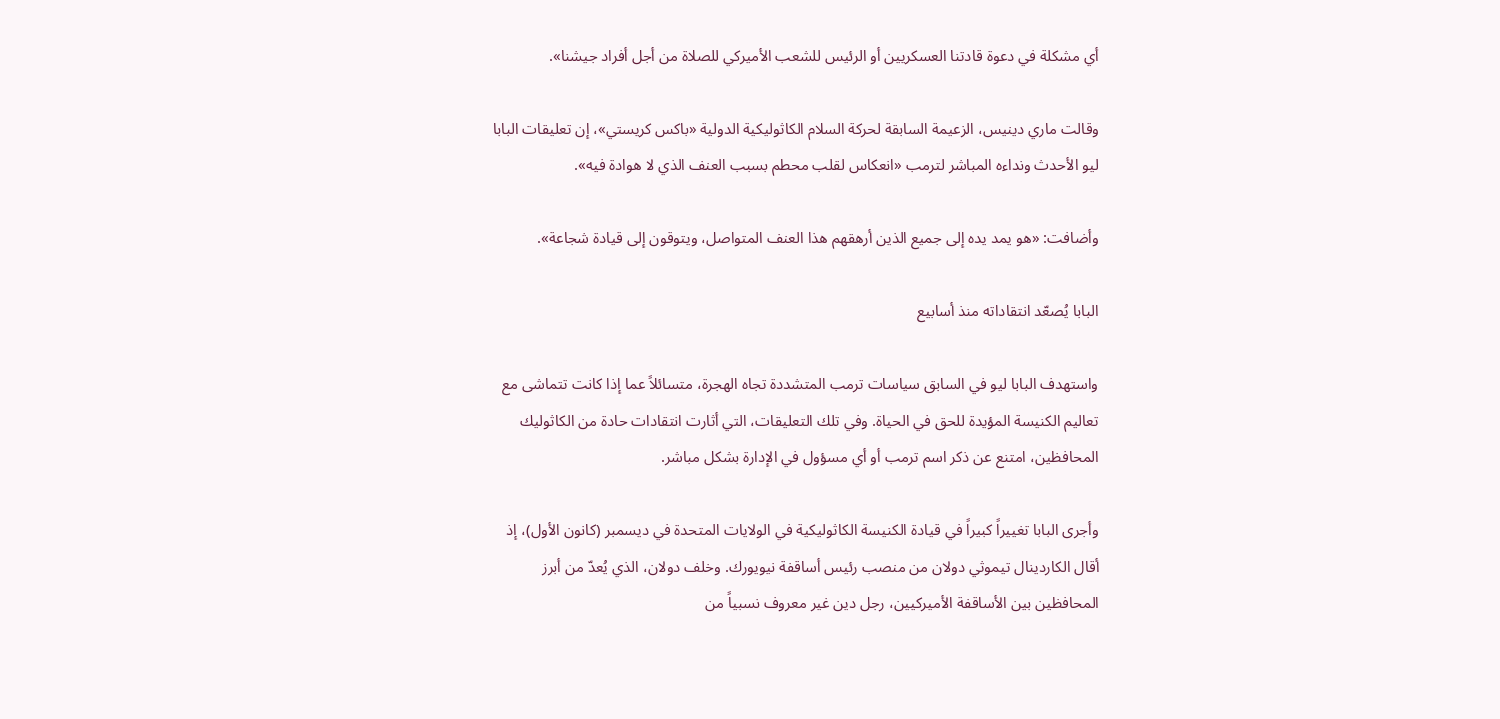أي مشكلة في ‌دعوة قادتنا العسكريين أو الرئيس للشعب الأميركي للصلاة من أجل أفراد جيشنا».

وقالت ماري دينيس، الزعيمة السابقة ‌لحركة السلام الكاثوليكية الدولية «باكس كريستي»، إن تعليقات البابا ليو الأحدث ونداءه المباشر لترمب «انعكاس لقلب محطم بسبب العنف الذي لا هوادة فيه».

وأضافت: «هو يمد يده إلى جميع الذين أرهقهم هذا العنف المتواصل، ويتوقون إلى قيادة شجاعة».

البابا يُصعّد انتقاداته منذ أسابيع

واستهدف البابا ليو في السابق سياسات ترمب المتشددة تجاه الهجرة، متسائلاً عما إذا كانت تتماشى مع تعاليم الكنيسة ‌المؤيدة للحق في الحياة. وفي تلك التعليقات، التي أثارت انتقادات حادة من الكاثوليك المحافظين، امتنع عن ذكر اسم ترمب أو أي مسؤول في الإدارة بشكل مباشر.

وأجرى البابا تغييراً كبيراً في قيادة الكنيسة الكاثوليكية في الولايات المتحدة في ديسمبر (كانون الأول)، إذ أقال الكاردينال تيموثي دولان من منصب رئيس أساقفة نيويورك. وخلف دولان، الذي يُعدّ من أبرز المحافظين بين الأساقفة الأميركيين، رجل دين غير معروف نسبياً من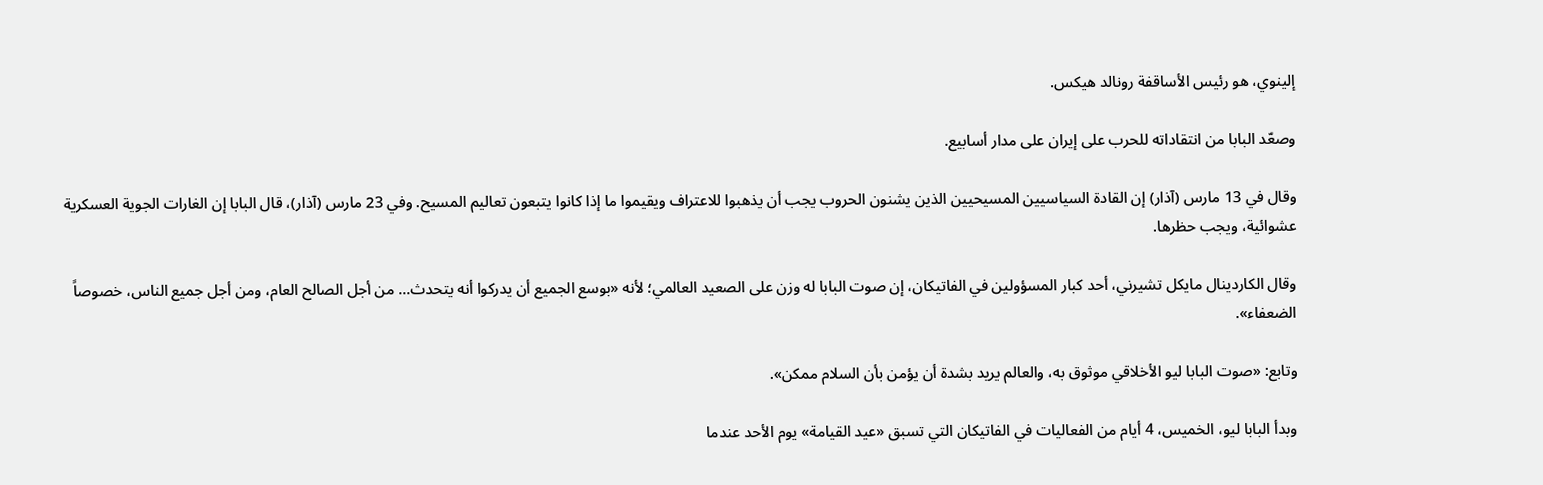إلينوي، هو رئيس الأساقفة رونالد هيكس.

وصعّد البابا من انتقاداته للحرب على إيران على مدار أسابيع.

وقال في 13 مارس (آذار) إن القادة السياسيين المسيحيين الذين يشنون الحروب يجب أن يذهبوا للاعتراف ويقيموا ما إذا كانوا يتبعون تعاليم المسيح. وفي 23 مارس (آذار)، قال البابا إن الغارات الجوية العسكرية عشوائية، ويجب حظرها.

وقال الكاردينال مايكل تشيرني، أحد كبار المسؤولين في الفاتيكان، إن صوت البابا له وزن على الصعيد العالمي؛ لأنه «بوسع الجميع أن يدركوا أنه يتحدث... من أجل الصالح العام، ومن أجل جميع الناس، خصوصاً الضعفاء».

وتابع: «صوت البابا ليو الأخلاقي موثوق به، والعالم يريد بشدة أن يؤمن بأن السلام ممكن».

وبدأ البابا ليو، الخميس، 4 أيام من الفعاليات في الفاتيكان التي تسبق «عيد القيامة» يوم الأحد عندما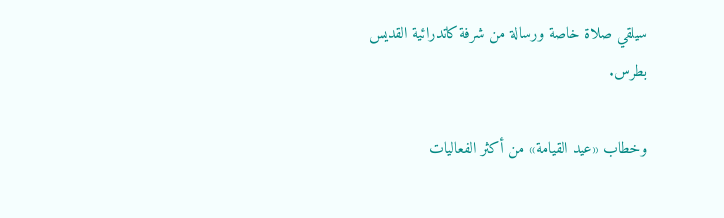سيلقي صلاة خاصة ورسالة من شرفة كاتدرائية القديس بطرس.

وخطاب «عيد القيامة» من أكثر الفعاليات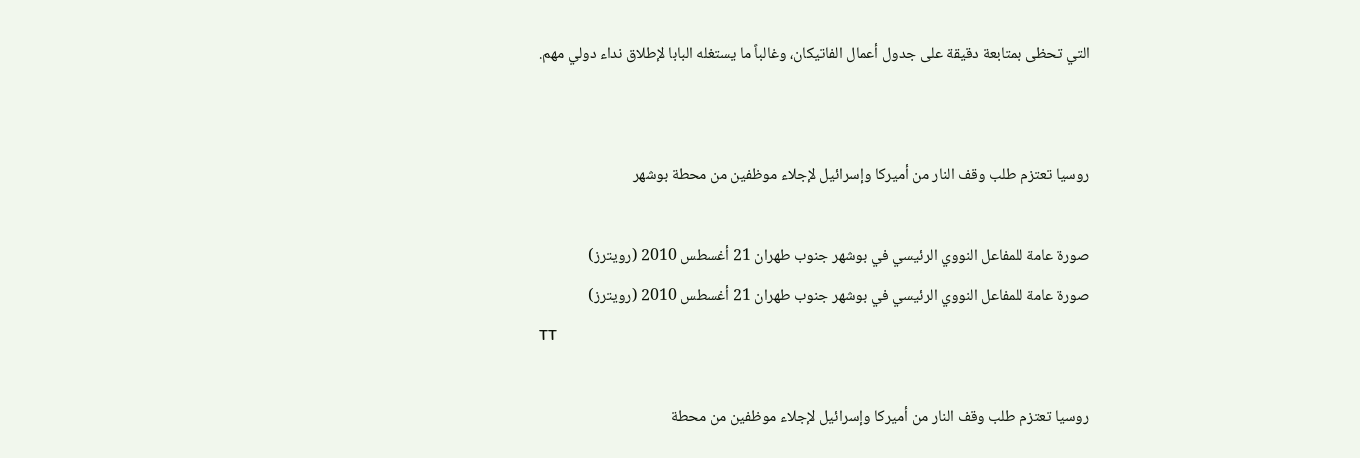التي تحظى بمتابعة دقيقة على جدول أعمال الفاتيكان، وغالباً ما يستغله البابا لإطلاق نداء دولي مهم.


روسيا تعتزم طلب وقف النار من أميركا وإسرائيل لإجلاء موظفين من محطة بوشهر

صورة عامة للمفاعل النووي الرئيسي في بوشهر جنوب طهران 21 أغسطس 2010 (رويترز)
صورة عامة للمفاعل النووي الرئيسي في بوشهر جنوب طهران 21 أغسطس 2010 (رويترز)
TT

روسيا تعتزم طلب وقف النار من أميركا وإسرائيل لإجلاء موظفين من محطة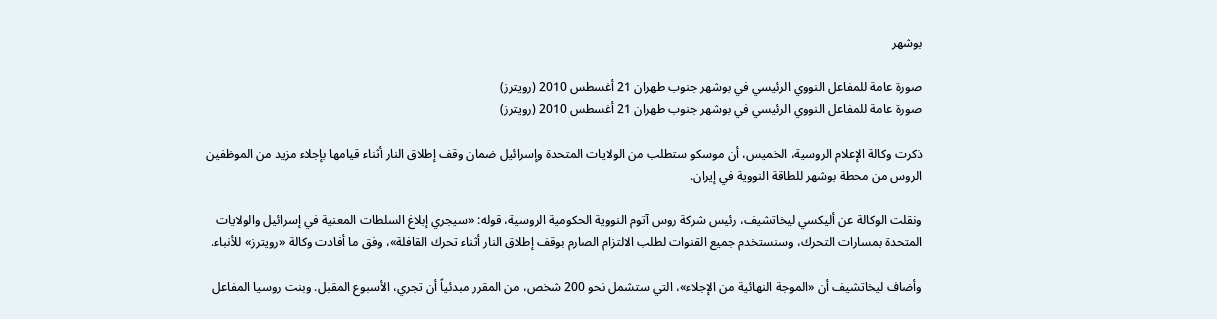بوشهر

صورة عامة للمفاعل النووي الرئيسي في بوشهر جنوب طهران 21 أغسطس 2010 (رويترز)
صورة عامة للمفاعل النووي الرئيسي في بوشهر جنوب طهران 21 أغسطس 2010 (رويترز)

ذكرت وكالة الإعلام الروسية، الخميس، أن موسكو ستطلب من الولايات المتحدة وإسرائيل ضمان وقف إطلاق النار أثناء قيامها بإجلاء مزيد من الموظفين الروس من محطة بوشهر للطاقة النووية في إيران.

ونقلت الوكالة عن أليكسي ليخاتشيف، رئيس شركة روس آتوم النووية الحكومية الروسية، قوله: «سيجري إبلاغ السلطات المعنية في إسرائيل والولايات المتحدة بمسارات التحرك، وسنستخدم جميع القنوات لطلب الالتزام الصارم بوقف إطلاق النار أثناء تحرك القافلة»، وفق ما أفادت وكالة «رويترز» للأنباء.

وأضاف ليخاتشيف أن «الموجة النهائية من الإجلاء»، التي ستشمل نحو 200 شخص، من المقرر مبدئياً أن تجري، الأسبوع المقبل. وبنت روسيا المفاعل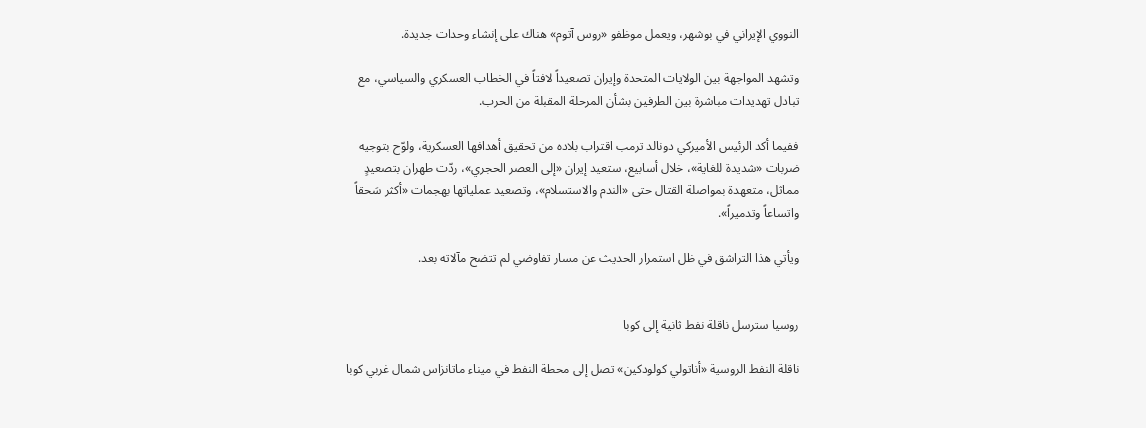النووي الإيراني في بوشهر، ويعمل موظفو «روس آتوم» هناك على إنشاء وحدات جديدة.

وتشهد المواجهة بين الولايات المتحدة وإيران تصعيداً لافتاً في الخطاب العسكري والسياسي، مع تبادل تهديدات مباشرة بين الطرفين بشأن المرحلة المقبلة من الحرب.

ففيما أكد الرئيس الأميركي دونالد ترمب اقتراب بلاده من تحقيق أهدافها العسكرية، ولوّح بتوجيه ضربات «شديدة للغاية»، خلال أسابيع، ستعيد إيران «إلى العصر الحجري»، ردّت طهران بتصعيدٍ مماثل، متعهدة بمواصلة القتال حتى «الندم والاستسلام»، وتصعيد عملياتها بهجمات «أكثر سَحقاً واتساعاً وتدميراً».

ويأتي هذا التراشق في ظل استمرار الحديث عن مسار تفاوضي لم تتضح مآلاته بعد.


روسيا سترسل ناقلة نفط ثانية إلى كوبا

ناقلة النفط الروسية «أناتولي كولودكين» تصل إلى محطة النفط في ميناء ماتانزاس شمال غربي كوبا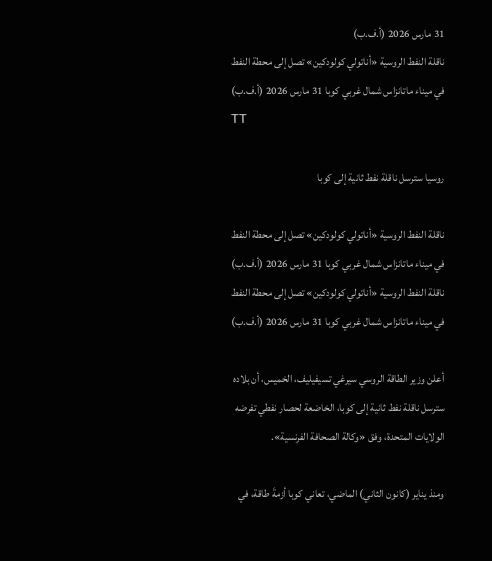31 مارس 2026 (أ.ف.ب)
ناقلة النفط الروسية «أناتولي كولودكين» تصل إلى محطة النفط في ميناء ماتانزاس شمال غربي كوبا 31 مارس 2026 (أ.ف.ب)
TT

روسيا سترسل ناقلة نفط ثانية إلى كوبا

ناقلة النفط الروسية «أناتولي كولودكين» تصل إلى محطة النفط في ميناء ماتانزاس شمال غربي كوبا 31 مارس 2026 (أ.ف.ب)
ناقلة النفط الروسية «أناتولي كولودكين» تصل إلى محطة النفط في ميناء ماتانزاس شمال غربي كوبا 31 مارس 2026 (أ.ف.ب)

أعلن وزير الطاقة الروسي سيرغي تسيفيليف، الخميس، أن بلاده سترسل ناقلة نفط ثانية إلى كوبا، الخاضعة لحصار نفطي تفرضه الولايات المتحدة، وفق «وكالة الصحافة الفرنسية».

ومنذ يناير (كانون الثاني) الماضي، تعاني كوبا أزمةَ طاقة، في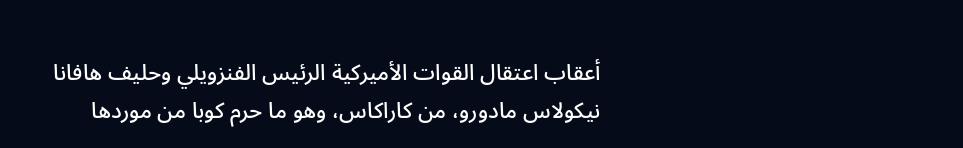أعقاب اعتقال القوات الأميركية الرئيس الفنزويلي وحليف هافانا نيكولاس مادورو، من كاراكاس، وهو ما حرم كوبا من موردها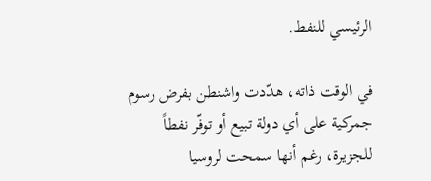الرئيسي للنفط.

في الوقت ذاته، هدّدت واشنطن بفرض رسوم جمركية على أي دولة تبيع أو توفّر نفطاً للجزيرة، رغم أنها سمحت لروسيا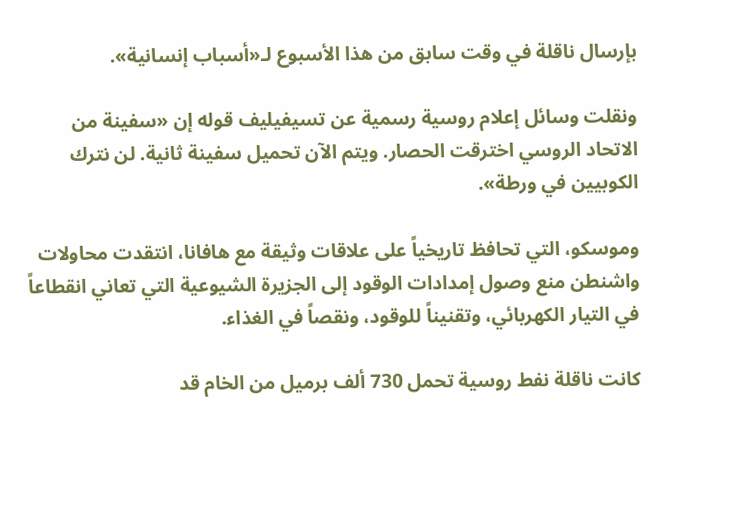بإرسال ناقلة في وقت سابق من هذا الأسبوع لـ«أسباب إنسانية».

ونقلت وسائل إعلام روسية رسمية عن تسيفيليف قوله إن «سفينة من الاتحاد الروسي اخترقت الحصار. ويتم الآن تحميل سفينة ثانية. لن نترك الكوبيين في ورطة».

وموسكو، التي تحافظ تاريخياً على علاقات وثيقة مع هافانا، انتقدت محاولات واشنطن منع وصول إمدادات الوقود إلى الجزيرة الشيوعية التي تعاني انقطاعاً في التيار الكهربائي، وتقنيناً للوقود، ونقصاً في الغذاء.

كانت ناقلة نفط روسية تحمل 730 ألف برميل من الخام قد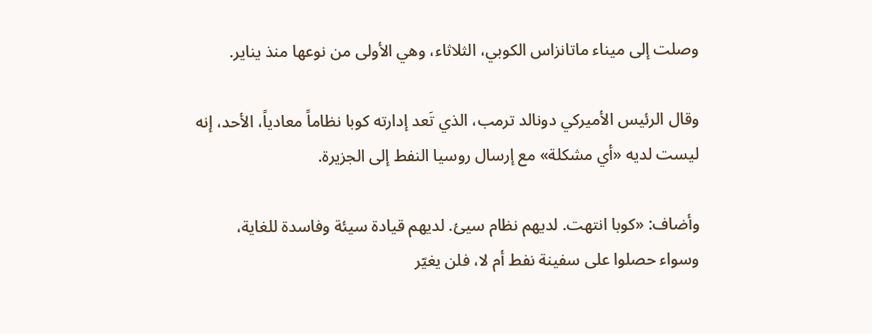وصلت إلى ميناء ماتانزاس الكوبي، الثلاثاء، وهي الأولى من نوعها منذ يناير.

وقال الرئيس الأميركي دونالد ترمب، الذي تَعد إدارته كوبا نظاماً معادياً، الأحد، إنه ليست لديه «أي مشكلة» مع إرسال روسيا النفط إلى الجزيرة.

وأضاف: «كوبا انتهت. لديهم نظام سيئ. لديهم قيادة سيئة وفاسدة للغاية، وسواء حصلوا على سفينة نفط أم لا، فلن يغيّر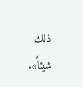ذلك شيئاً».